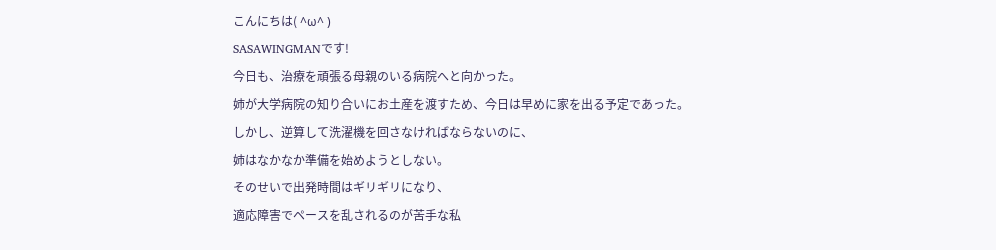こんにちは( ^ω^ )
SASAWINGMANです!
今日も、治療を頑張る母親のいる病院へと向かった。
姉が大学病院の知り合いにお土産を渡すため、今日は早めに家を出る予定であった。
しかし、逆算して洗濯機を回さなければならないのに、
姉はなかなか準備を始めようとしない。
そのせいで出発時間はギリギリになり、
適応障害でペースを乱されるのが苦手な私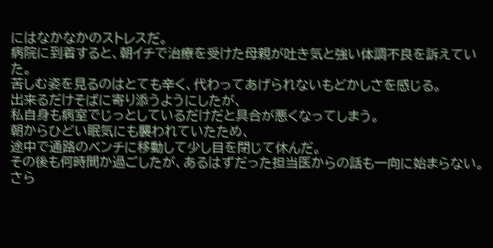にはなかなかのストレスだ。
病院に到着すると、朝イチで治療を受けた母親が吐き気と強い体調不良を訴えていた。
苦しむ姿を見るのはとても辛く、代わってあげられないもどかしさを感じる。
出来るだけそばに寄り添うようにしたが、
私自身も病室でじっとしているだけだと具合が悪くなってしまう。
朝からひどい眠気にも襲われていたため、
途中で通路のベンチに移動して少し目を閉じて休んだ。
その後も何時間か過ごしたが、あるはずだった担当医からの話も一向に始まらない。
さら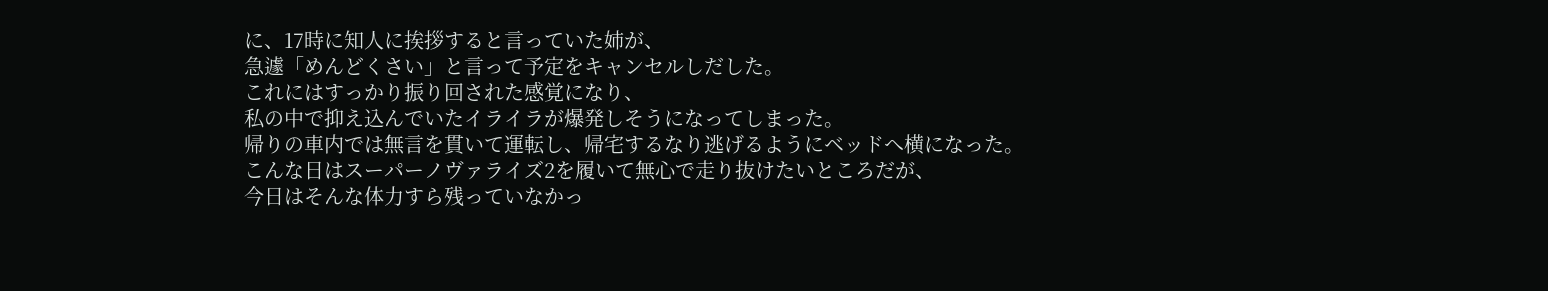に、17時に知人に挨拶すると言っていた姉が、
急遽「めんどくさい」と言って予定をキャンセルしだした。
これにはすっかり振り回された感覚になり、
私の中で抑え込んでいたイライラが爆発しそうになってしまった。
帰りの車内では無言を貫いて運転し、帰宅するなり逃げるようにベッドへ横になった。
こんな日はスーパーノヴァライズ2を履いて無心で走り抜けたいところだが、
今日はそんな体力すら残っていなかっ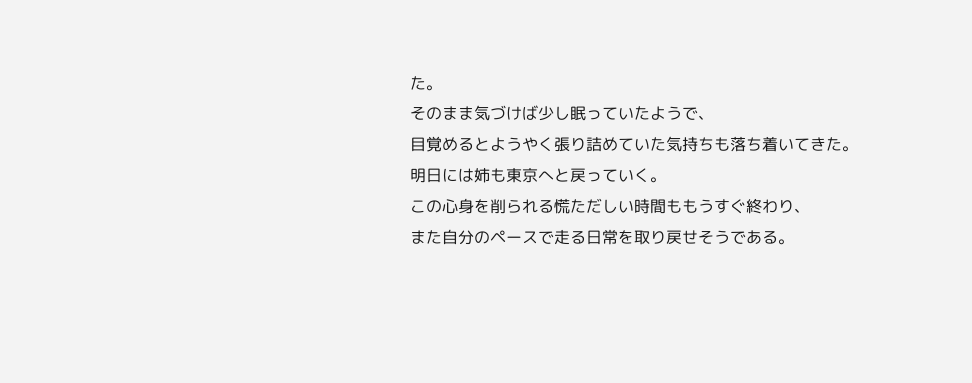た。
そのまま気づけば少し眠っていたようで、
目覚めるとようやく張り詰めていた気持ちも落ち着いてきた。
明日には姉も東京へと戻っていく。
この心身を削られる慌ただしい時間ももうすぐ終わり、
また自分のペースで走る日常を取り戻せそうである。